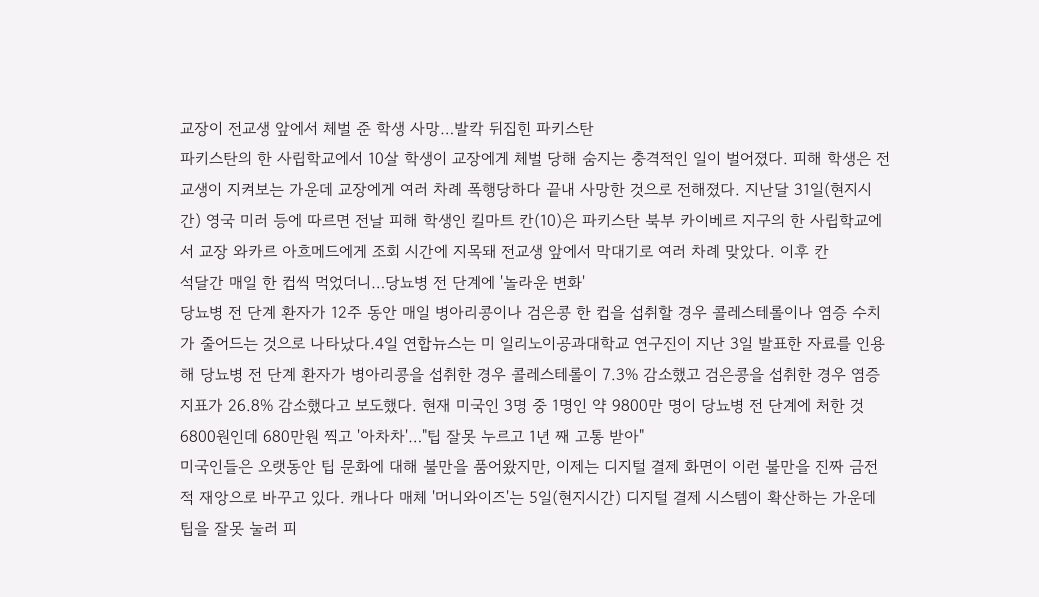교장이 전교생 앞에서 체벌 준 학생 사망…발칵 뒤집힌 파키스탄
파키스탄의 한 사립학교에서 10살 학생이 교장에게 체벌 당해 숨지는 충격적인 일이 벌어졌다. 피해 학생은 전교생이 지켜보는 가운데 교장에게 여러 차례 폭행당하다 끝내 사망한 것으로 전해졌다. 지난달 31일(현지시간) 영국 미러 등에 따르면 전날 피해 학생인 킬마트 칸(10)은 파키스탄 북부 카이베르 지구의 한 사립학교에서 교장 와카르 아흐메드에게 조회 시간에 지목돼 전교생 앞에서 막대기로 여러 차례 맞았다. 이후 칸
석달간 매일 한 컵씩 먹었더니…당뇨병 전 단계에 '놀라운 변화'
당뇨병 전 단계 환자가 12주 동안 매일 병아리콩이나 검은콩 한 컵을 섭취할 경우 콜레스테롤이나 염증 수치가 줄어드는 것으로 나타났다.4일 연합뉴스는 미 일리노이공과대학교 연구진이 지난 3일 발표한 자료를 인용해 당뇨병 전 단계 환자가 병아리콩을 섭취한 경우 콜레스테롤이 7.3% 감소했고 검은콩을 섭취한 경우 염증 지표가 26.8% 감소했다고 보도했다. 현재 미국인 3명 중 1명인 약 9800만 명이 당뇨병 전 단계에 처한 것
6800원인데 680만원 찍고 '아차차'…"팁 잘못 누르고 1년 째 고통 받아"
미국인들은 오랫동안 팁 문화에 대해 불만을 품어왔지만, 이제는 디지털 결제 화면이 이런 불만을 진짜 금전적 재앙으로 바꾸고 있다. 캐나다 매체 '머니와이즈'는 5일(현지시간) 디지털 결제 시스템이 확산하는 가운데 팁을 잘못 눌러 피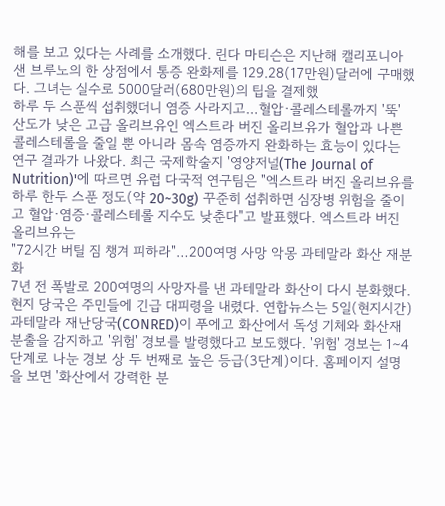해를 보고 있다는 사례를 소개했다. 린다 마티슨은 지난해 캘리포니아 샌 브루노의 한 상점에서 통증 완화제를 129.28(17만원)달러에 구매했다. 그녀는 실수로 5000달러(680만원)의 팁을 결제했
하루 두 스푼씩 섭취했더니 염증 사라지고…혈압·콜레스테롤까지 '뚝'
산도가 낮은 고급 올리브유인 엑스트라 버진 올리브유가 혈압과 나쁜 콜레스테롤을 줄일 뿐 아니라 몸속 염증까지 완화하는 효능이 있다는 연구 결과가 나왔다. 최근 국제학술지 '영양저널(The Journal of Nutrition)'에 따르면 유럽 다국적 연구팀은 "엑스트라 버진 올리브유를 하루 한두 스푼 정도(약 20~30g) 꾸준히 섭취하면 심장병 위험을 줄이고 혈압·염증·콜레스테롤 지수도 낮춘다"고 발표했다. 엑스트라 버진 올리브유는
"72시간 버틸 짐 챙겨 피하라"…200여명 사망 악몽 과테말라 화산 재분화
7년 전 폭발로 200여명의 사망자를 낸 과테말라 화산이 다시 분화했다. 현지 당국은 주민들에 긴급 대피령을 내렸다. 연합뉴스는 5일(현지시간) 과테말라 재난당국(CONRED)이 푸에고 화산에서 독성 기체와 화산재 분출을 감지하고 '위험' 경보를 발령했다고 보도했다. '위험' 경보는 1∼4단계로 나눈 경보 상 두 번째로 높은 등급(3단계)이다. 홈페이지 설명을 보면 '화산에서 강력한 분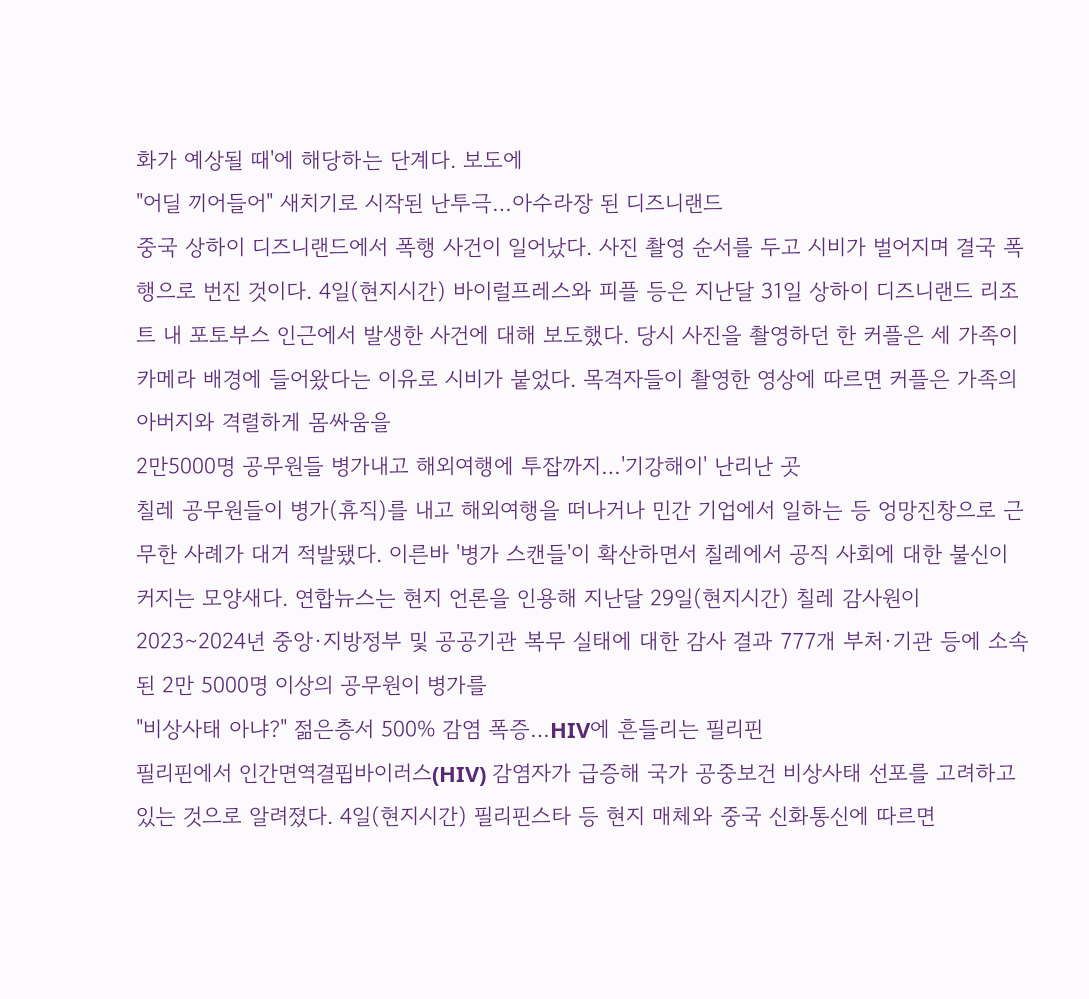화가 예상될 때'에 해당하는 단계다. 보도에
"어딜 끼어들어" 새치기로 시작된 난투극…아수라장 된 디즈니랜드
중국 상하이 디즈니랜드에서 폭행 사건이 일어났다. 사진 촬영 순서를 두고 시비가 벌어지며 결국 폭행으로 번진 것이다. 4일(현지시간) 바이럴프레스와 피플 등은 지난달 31일 상하이 디즈니랜드 리조트 내 포토부스 인근에서 발생한 사건에 대해 보도했다. 당시 사진을 촬영하던 한 커플은 세 가족이 카메라 배경에 들어왔다는 이유로 시비가 붙었다. 목격자들이 촬영한 영상에 따르면 커플은 가족의 아버지와 격렬하게 몸싸움을
2만5000명 공무원들 병가내고 해외여행에 투잡까지…'기강해이' 난리난 곳
칠레 공무원들이 병가(휴직)를 내고 해외여행을 떠나거나 민간 기업에서 일하는 등 엉망진창으로 근무한 사례가 대거 적발됐다. 이른바 '병가 스캔들'이 확산하면서 칠레에서 공직 사회에 대한 불신이 커지는 모양새다. 연합뉴스는 현지 언론을 인용해 지난달 29일(현지시간) 칠레 감사원이 2023∼2024년 중앙·지방정부 및 공공기관 복무 실태에 대한 감사 결과 777개 부처·기관 등에 소속된 2만 5000명 이상의 공무원이 병가를
"비상사태 아냐?" 젊은층서 500% 감염 폭증…HIV에 흔들리는 필리핀
필리핀에서 인간면역결핍바이러스(HIV) 감염자가 급증해 국가 공중보건 비상사태 선포를 고려하고 있는 것으로 알려졌다. 4일(현지시간) 필리핀스타 등 현지 매체와 중국 신화통신에 따르면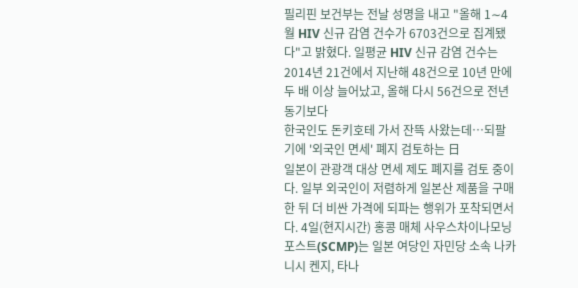필리핀 보건부는 전날 성명을 내고 "올해 1∼4월 HIV 신규 감염 건수가 6703건으로 집계됐다"고 밝혔다. 일평균 HIV 신규 감염 건수는 2014년 21건에서 지난해 48건으로 10년 만에 두 배 이상 늘어났고, 올해 다시 56건으로 전년 동기보다
한국인도 돈키호테 가서 잔뜩 사왔는데…되팔기에 '외국인 면세' 폐지 검토하는 日
일본이 관광객 대상 면세 제도 폐지를 검토 중이다. 일부 외국인이 저렴하게 일본산 제품을 구매한 뒤 더 비싼 가격에 되파는 행위가 포착되면서다. 4일(현지시간) 홍콩 매체 사우스차이나모닝포스트(SCMP)는 일본 여당인 자민당 소속 나카니시 켄지, 타나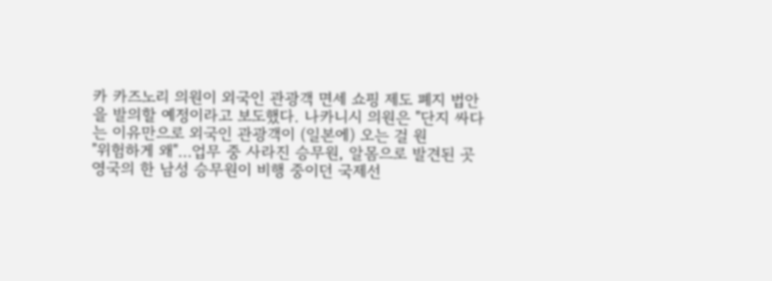카 카즈노리 의원이 외국인 관광객 면세 쇼핑 제도 폐지 법안을 발의할 예정이라고 보도했다. 나카니시 의원은 "단지 싸다는 이유만으로 외국인 관광객이 (일본에) 오는 걸 원
"위험하게 왜"…업무 중 사라진 승무원, 알몸으로 발견된 곳
영국의 한 남성 승무원이 비행 중이던 국제선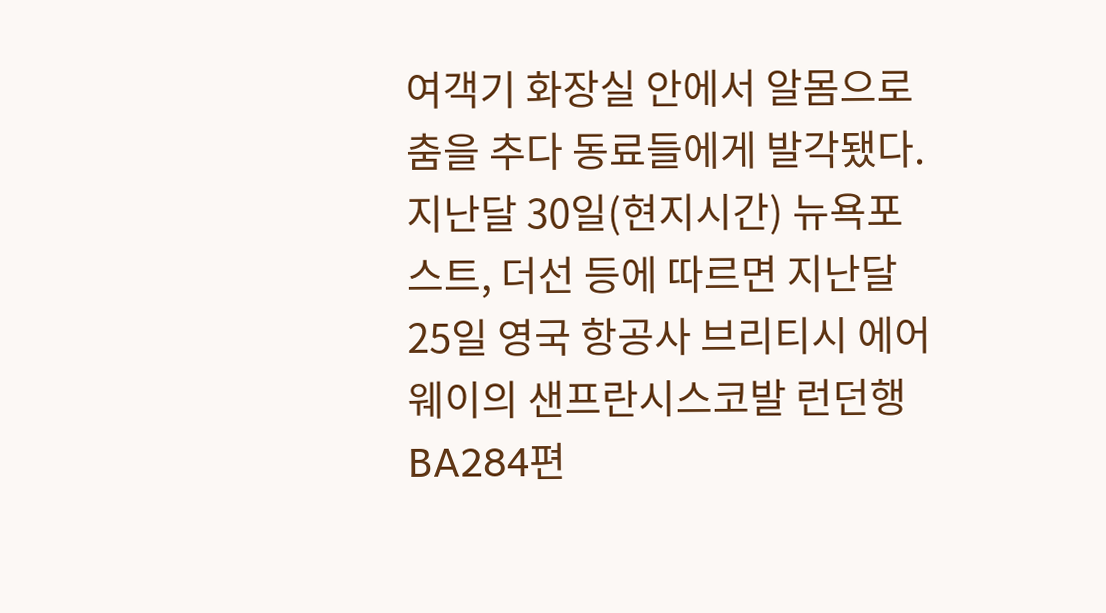여객기 화장실 안에서 알몸으로 춤을 추다 동료들에게 발각됐다. 지난달 30일(현지시간) 뉴욕포스트, 더선 등에 따르면 지난달 25일 영국 항공사 브리티시 에어웨이의 샌프란시스코발 런던행 BA284편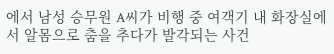에서 남성 승무원 A씨가 비행 중 여객기 내 화장실에서 알몸으로 춤을 추다가 발각되는 사건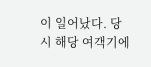이 일어났다. 당시 해당 여객기에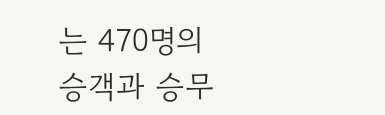는 470명의 승객과 승무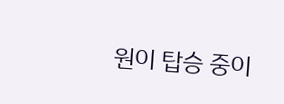원이 탑승 중이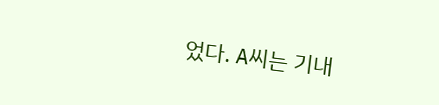었다. A씨는 기내